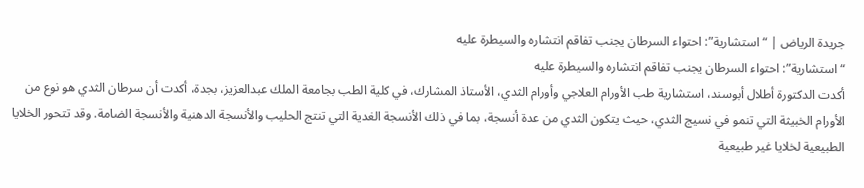جريدة الرياض | “استشارية”: احتواء السرطان يجنب تفاقم انتشاره والسيطرة عليه
“استشارية”: احتواء السرطان يجنب تفاقم انتشاره والسيطرة عليه
أكدت الدكتورة أطلال أبوسند، استشارية طب الأورام العلاجي وأورام الثدي، الأستاذ المشارك، في كلية الطب بجامعة الملك عبدالعزيز، بجدة، أكدت أن سرطان الثدي هو نوع من الأورام الخبيثة التي تنمو في نسيج الثدي، حيث يتكون الثدي من عدة أنسجة، بما في ذلك الأنسجة الغدية التي تنتج الحليب والأنسجة الدهنية والأنسجة الضامة. وقد تتحور الخلايا الطبيعية لخلايا غير طبيعية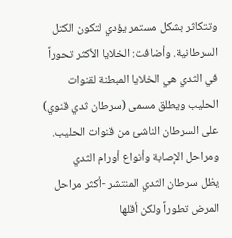وتتكاثر بشكل مستمر يؤدي لتكون الكتل السرطانية. وأضافت: الخلايا الأكثر تحوراً في الثدي هي الخلايا المبطنة لقنوات الحليب ويطلق مسمى (سرطان ثدي قنوي) على السرطان الناشئ من قنوات الحليب.
ومراحل الإصابة وأنواع أورام الثدي
يظل سرطان الثدي المنتشر -أكثر مراحل المرض تطوراً ولكن أقلها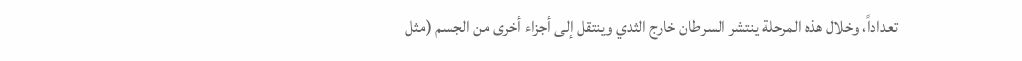تعداداً، وخلال هذه المرحلة ينتشر السرطان خارج الثدي وينتقل إلى أجزاء أخرى من الجسم (مثل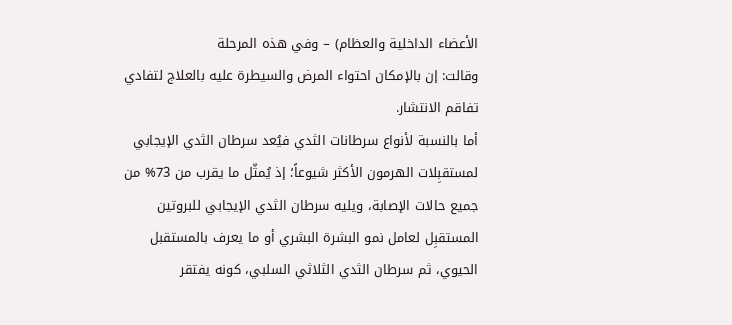الأعضاء الداخلية والعظام) – وفي هذه المرحلة
وقالت: إن بالإمكان احتواء المرض والسيطرة عليه بالعلاج لتفادي تفاقم الانتشار.
أما بالنسبة لأنواع سرطانات الثدي فيُعد سرطان الثدي الإيجابي لمستقبِلات الهرمون الأكثر شيوعاً؛ إذ يُمثّل ما يقرب من 73% من جميع حالات الإصابة، ويليه سرطان الثدي الإيجابي للبروتين المستقبِل لعامل نمو البشرة البشري أو ما يعرف بالمستقبل الحيوي، ثم سرطان الثدي الثلاثي السلبي، كونه يفتقر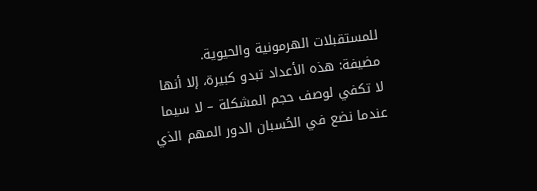للمستقبلات الهرمونية والحيوية.
مضيفة: هذه الأعداد تبدو كبيرة، إلا أنها لا تكفي لوصف حجم المشكلة – لا سيما عندما نضع في الحُسبان الدور المهم الذي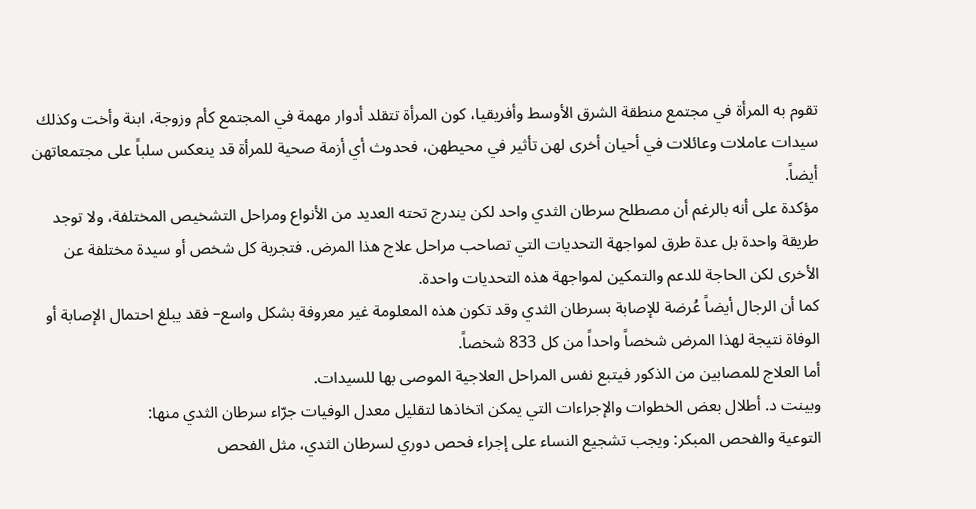تقوم به المرأة في مجتمع منطقة الشرق الأوسط وأفريقيا، كون المرأة تتقلد أدوار مهمة في المجتمع كأم وزوجة، ابنة وأخت وكذلك سيدات عاملات وعائلات في أحيان أخرى لهن تأثير في محيطهن، فحدوث أي أزمة صحية للمرأة قد ينعكس سلباً على مجتمعاتهن أيضاً.
مؤكدة على أنه بالرغم أن مصطلح سرطان الثدي واحد لكن يندرج تحته العديد من الأنواع ومراحل التشخيص المختلفة، ولا توجد طريقة واحدة بل عدة طرق لمواجهة التحديات التي تصاحب مراحل علاج هذا المرض. فتجربة كل شخص أو سيدة مختلفة عن الأخرى لكن الحاجة للدعم والتمكين لمواجهة هذه التحديات واحدة.
كما أن الرجال أيضاً عُرضة للإصابة بسرطان الثدي وقد تكون هذه المعلومة غير معروفة بشكل واسع– فقد يبلغ احتمال الإصابة أو الوفاة نتيجة لهذا المرض شخصاً واحداً من كل 833 شخصاً.
أما العلاج للمصابين من الذكور فيتبع نفس المراحل العلاجية الموصى بها للسيدات.
وبينت د. أطلال بعض الخطوات والإجراءات التي يمكن اتخاذها لتقليل معدل الوفيات جرّاء سرطان الثدي منها:
التوعية والفحص المبكر: ويجب تشجيع النساء على إجراء فحص دوري لسرطان الثدي، مثل الفحص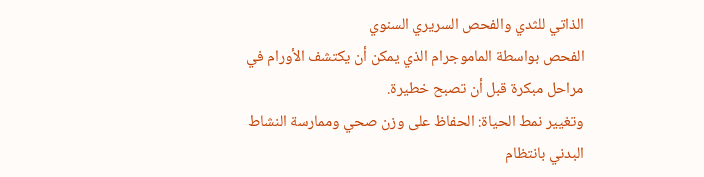الذاتي للثدي والفحص السريري السنوي
الفحص بواسطة الماموجرام الذي يمكن أن يكتشف الأورام في مراحل مبكرة قبل أن تصبح خطيرة.
وتغيير نمط الحياة: الحفاظ على وزن صحي وممارسة النشاط البدني بانتظام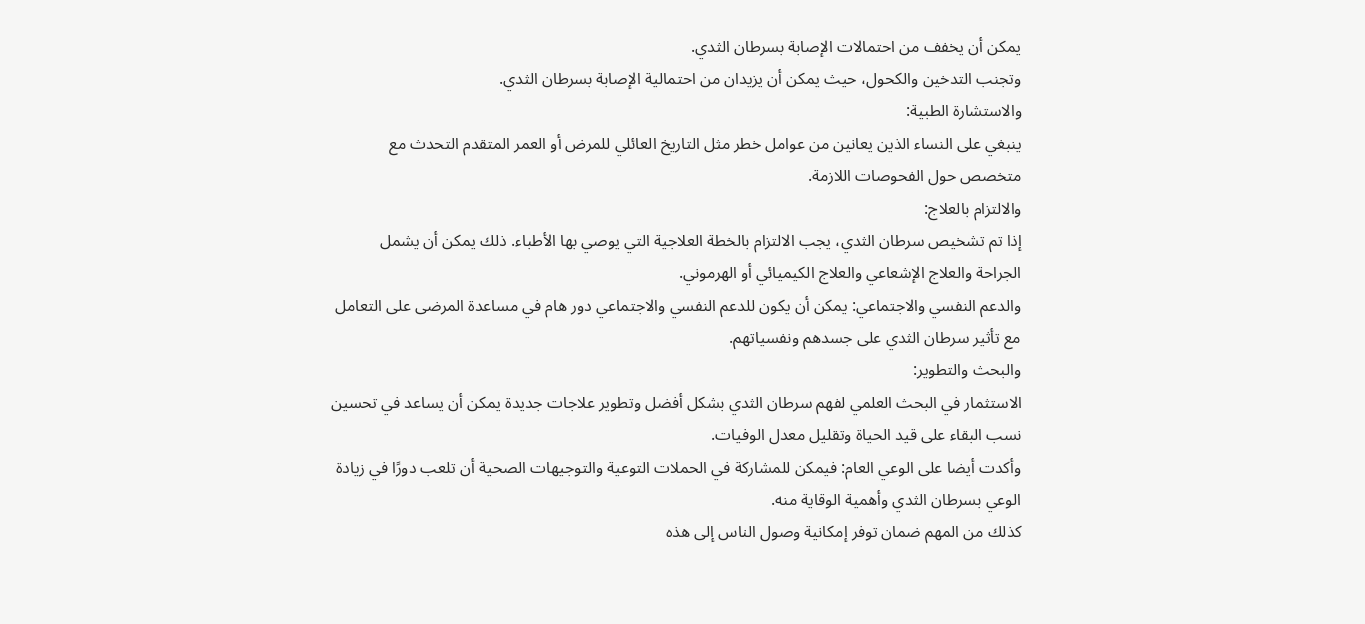يمكن أن يخفف من احتمالات الإصابة بسرطان الثدي.
وتجنب التدخين والكحول، حيث يمكن أن يزيدان من احتمالية الإصابة بسرطان الثدي.
والاستشارة الطبية:
ينبغي على النساء الذين يعانين من عوامل خطر مثل التاريخ العائلي للمرض أو العمر المتقدم التحدث مع متخصص حول الفحوصات اللازمة.
والالتزام بالعلاج:
إذا تم تشخيص سرطان الثدي، يجب الالتزام بالخطة العلاجية التي يوصي بها الأطباء. ذلك يمكن أن يشمل الجراحة والعلاج الإشعاعي والعلاج الكيميائي أو الهرموني.
والدعم النفسي والاجتماعي: يمكن أن يكون للدعم النفسي والاجتماعي دور هام في مساعدة المرضى على التعامل مع تأثير سرطان الثدي على جسدهم ونفسياتهم.
والبحث والتطوير:
الاستثمار في البحث العلمي لفهم سرطان الثدي بشكل أفضل وتطوير علاجات جديدة يمكن أن يساعد في تحسين نسب البقاء على قيد الحياة وتقليل معدل الوفيات.
وأكدت أيضا على الوعي العام: فيمكن للمشاركة في الحملات التوعية والتوجيهات الصحية أن تلعب دورًا في زيادة الوعي بسرطان الثدي وأهمية الوقاية منه.
كذلك من المهم ضمان توفر إمكانية وصول الناس إلى هذه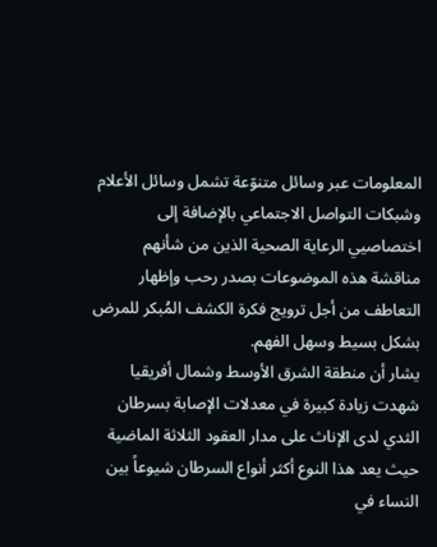المعلومات عبر وسائل متنوّعة تشمل وسائل الأعلام وشبكات التواصل الاجتماعي بالإضافة إلى اختصاصيي الرعاية الصحية الذين من شأنهم مناقشة هذه الموضوعات بصدر رحب وإظهار التعاطف من أجل ترويج فكرة الكشف المُبكر للمرض بشكل بسيط وسهل الفهم.
يشار أن منطقة الشرق الأوسط وشمال أفريقيا شهدت زيادة كبيرة في معدلات الإصابة بسرطان الثدي لدى الإناث على مدار العقود الثلاثة الماضية حيث يعد هذا النوع أكثر أنواع السرطان شيوعاً بين النساء في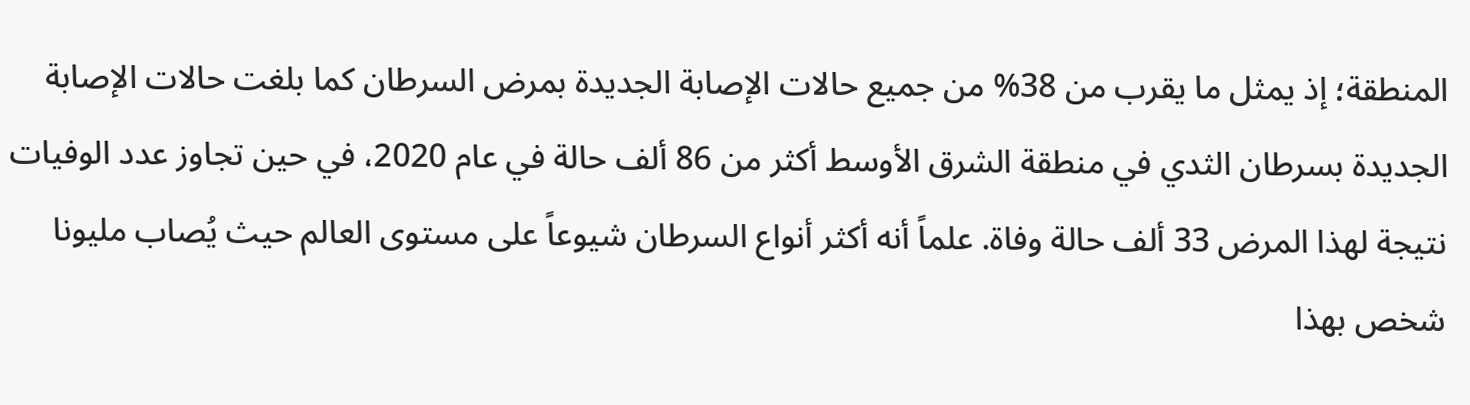المنطقة؛ إذ يمثل ما يقرب من 38% من جميع حالات الإصابة الجديدة بمرض السرطان كما بلغت حالات الإصابة الجديدة بسرطان الثدي في منطقة الشرق الأوسط أكثر من 86 ألف حالة في عام 2020، في حين تجاوز عدد الوفيات نتيجة لهذا المرض 33 ألف حالة وفاة. علماً أنه أكثر أنواع السرطان شيوعاً على مستوى العالم حيث يُصاب مليونا شخص بهذا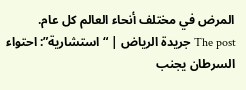المرض في مختلف أنحاء العالم كل عام.
The post جريدة الرياض | “استشارية”: احتواء السرطان يجنب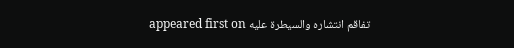تفاقم انتشاره والسيطرة عليه appeared first on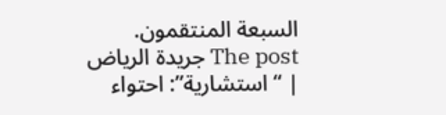السبعة المنتقمون.
The post جريدة الرياض | “استشارية”: احتواء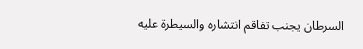السرطان يجنب تفاقم انتشاره والسيطرة عليه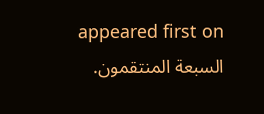appeared first on السبعة المنتقمون.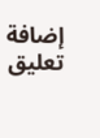إضافة تعليق